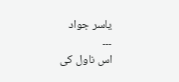یاسر جواد
۔۔۔
اس ناول کی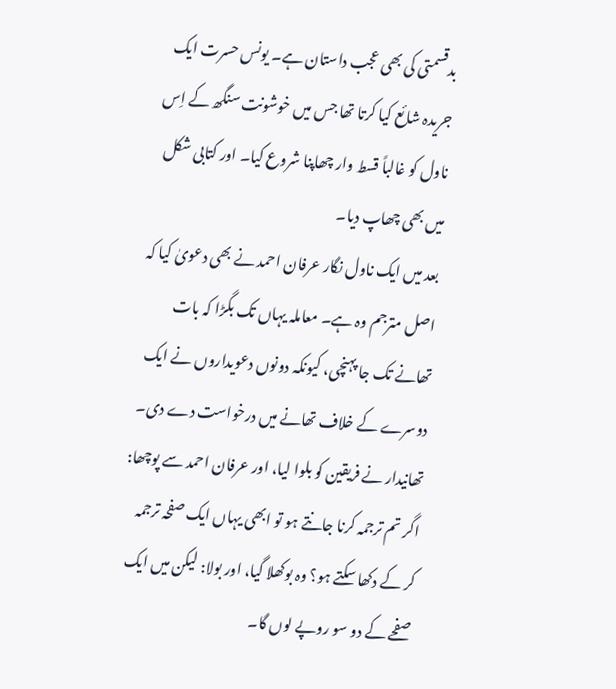بدقسمتی کی بھی عجب داستان ہے۔ یونس حسرت ایک جریدہ شائع کیا کرتا تھا جس میں خوشونت سنگھ کے اِس ناول کو غالباً قسط وار چھاپنا شروع کیا۔ اور کتابی شکل میں بھی چھاپ دیا۔
بعد میں ایک ناول نگار عرفان احمد نے بھی دعویٰ کیا کہ اصل مترجم وہ ہے۔ معاملہ یہاں تک بگڑا کہ بات تھانے تک جا پہنچی، کیونکہ دونوں دعویداروں نے ایک دوسرے کے خلاف تھانے میں درخواست دے دی۔ تھانیدار نے فریقین کو بلوا لیا، اور عرفان احمد سے پوچھا: اگر تم ترجمہ کرنا جانتے ہو تو ابھی یہاں ایک صفحہ ترجمہ کر کے دکھا سکتے ہو؟ وہ بوکھلا گیا، اور بولا: لیکن میں ایک صفحے کے دو سو روپے لوں گا۔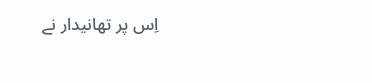اِس پر تھانیدار نے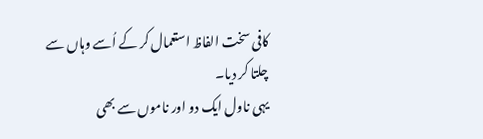کافی سخت الفاظ استعمال کر کے اُسے وہاں سے چلتا کر دیا۔
یہی ناول ایک دو اور ناموں سے بھی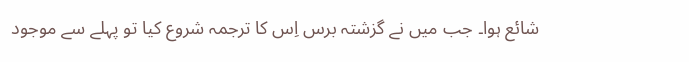شائع ہوا۔ جب میں نے گزشتہ برس اِس کا ترجمہ شروع کیا تو پہلے سے موجود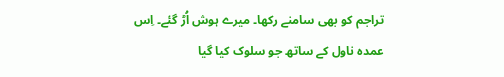تراجم کو بھی سامنے رکھا۔ میرے ہوش اُڑ گئے۔ اِس عمدہ ناول کے ساتھ جو سلوک کیا گیا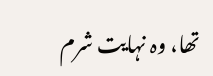تھا، وہ نہایت شرم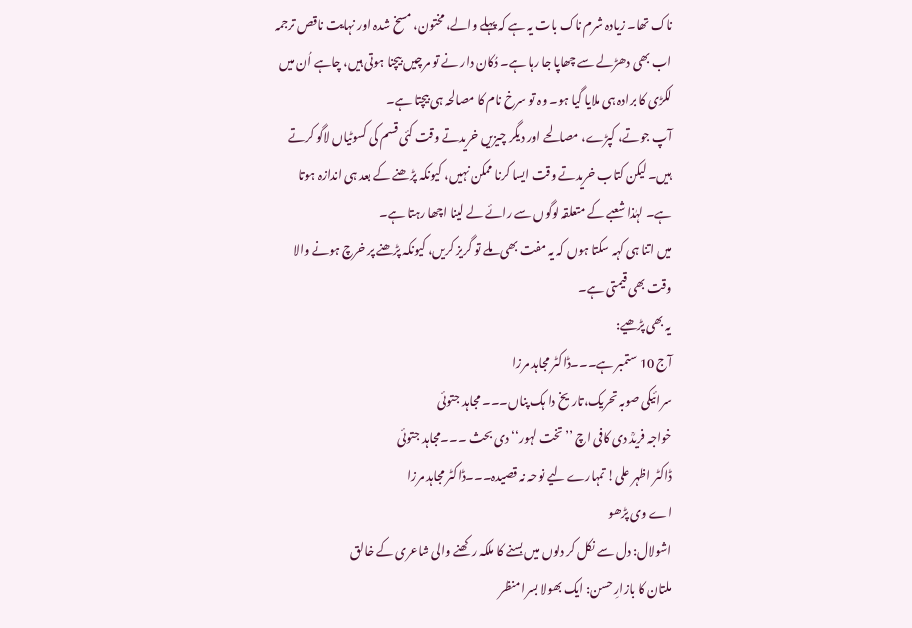ناک تھا۔ زیادہ شرم ناک بات یہ ہے کہ پہلے والے، مختون، مسخ شدہ اور نہایت ناقص ترجمہ اب بھی دھڑلے سے چھاپا جا رہا ہے۔ دُکان دار نے تو مرچیں بیچنا ہوتی ہیں، چاہے اُن میں لکڑی کا برادہ ہی ملایا گیا ہو۔ وہ تو سرخ نام کا مصالحہ ہی بیچتا ہے۔
آپ جوتے، کپڑے، مصالحے اور دیگر چیزیں خریدتے وقت کئی قسم کی کسوٹیاں لاگو کرتے ہیں۔ لیکن کتاب خریدتے وقت ایسا کرنا ممکن نہیں، کیونکہ پڑھنے کے بعد ہی اندازہ ہوتا ہے۔ لہٰذا شعبے کے متعلقہ لوگوں سے رائے لے لینا اچھا رہتا ہے۔
میں اتنا ہی کہہ سکتا ہوں کہ یہ مفت بھی ملے تو گریز کریں، کیونکہ پڑھنے پر خرچ ہونے والا وقت بھی قیمتی ہے۔
یہ بھی پڑھیے:
آج 10 ستمبر ہے۔۔۔ڈاکٹر مجاہد مرزا
سرائیکی صوبہ تحریک،تاریخ دا ہک پناں۔۔۔ مجاہد جتوئی
خواجہ فریدؒ دی کافی اچ ’’تخت لہور‘‘ دی بحث ۔۔۔مجاہد جتوئی
ڈاکٹر اظہر علی! تمہارے لیے نوحہ نہ قصیدہ۔۔۔ڈاکٹر مجاہد مرزا
اے وی پڑھو
اشولال: دل سے نکل کر دلوں میں بسنے کا ملکہ رکھنے والی شاعری کے خالق
ملتان کا بازارِ حسن: ایک بھولا بسرا منظر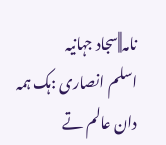نامہ||سجاد جہانیہ
اسلم انصاری :ہک ہمہ دان عالم تے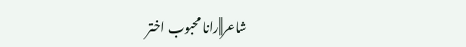شاعر||رانا محبوب اختر